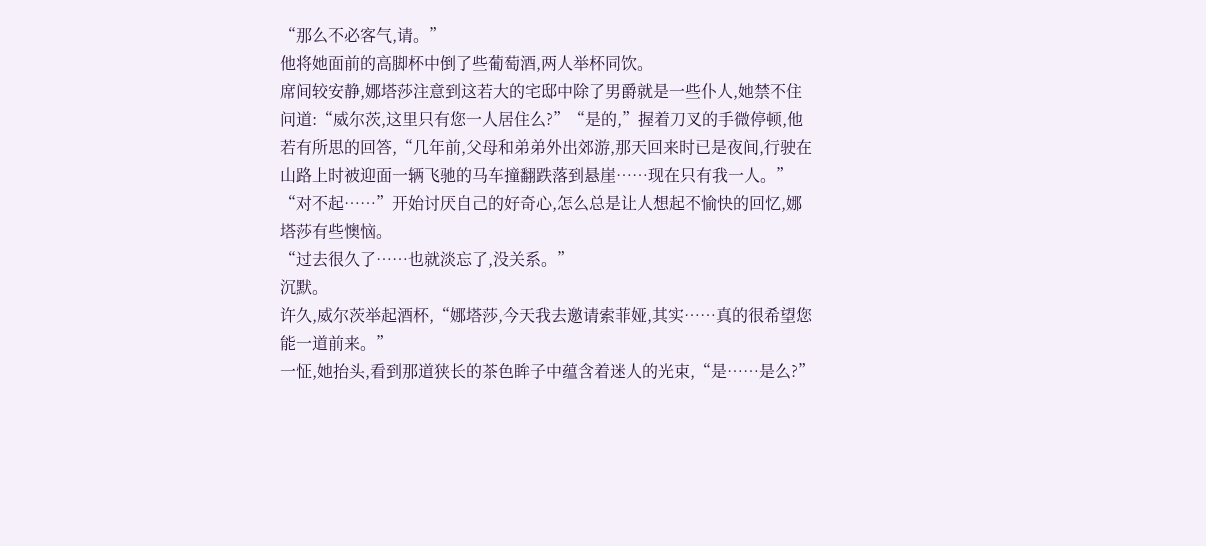“那么不必客气,请。”
他将她面前的高脚杯中倒了些葡萄酒,两人举杯同饮。
席间较安静,娜塔莎注意到这若大的宅邸中除了男爵就是一些仆人,她禁不住问道:“威尔茨,这里只有您一人居住么?”“是的,”握着刀叉的手微停顿,他若有所思的回答,“几年前,父母和弟弟外出郊游,那天回来时已是夜间,行驶在山路上时被迎面一辆飞驰的马车撞翻跌落到悬崖……现在只有我一人。”
“对不起……”开始讨厌自己的好奇心,怎么总是让人想起不愉快的回忆,娜塔莎有些懊恼。
“过去很久了……也就淡忘了,没关系。”
沉默。
许久,威尔茨举起酒杯,“娜塔莎,今天我去邀请索菲娅,其实……真的很希望您能一道前来。”
一怔,她抬头,看到那道狭长的茶色眸子中蕴含着迷人的光束,“是……是么?”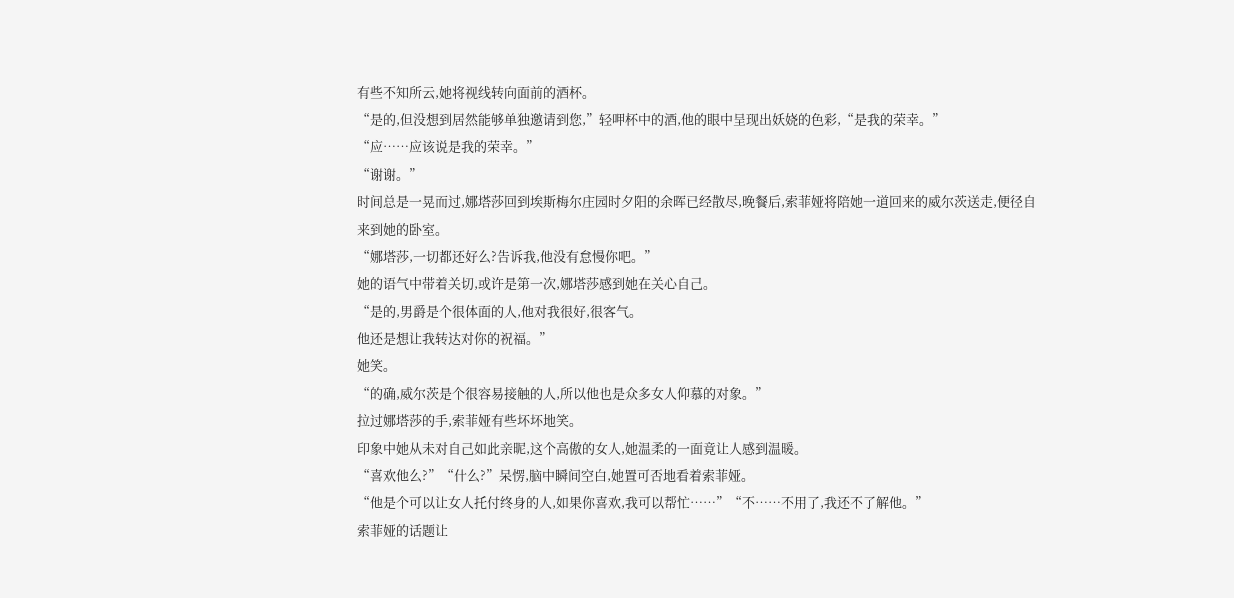有些不知所云,她将视线转向面前的酒杯。
“是的,但没想到居然能够单独邀请到您,”轻呷杯中的酒,他的眼中呈现出妖娆的色彩,“是我的荣幸。”
“应……应该说是我的荣幸。”
“谢谢。”
时间总是一晃而过,娜塔莎回到埃斯梅尔庄园时夕阳的余晖已经散尽,晚餐后,索菲娅将陪她一道回来的威尔茨送走,便径自来到她的卧室。
“娜塔莎,一切都还好么?告诉我,他没有怠慢你吧。”
她的语气中带着关切,或许是第一次,娜塔莎感到她在关心自己。
“是的,男爵是个很体面的人,他对我很好,很客气。
他还是想让我转达对你的祝福。”
她笑。
“的确,威尔茨是个很容易接触的人,所以他也是众多女人仰慕的对象。”
拉过娜塔莎的手,索菲娅有些坏坏地笑。
印象中她从未对自己如此亲昵,这个高傲的女人,她温柔的一面竟让人感到温暖。
“喜欢他么?”“什么?”呆愣,脑中瞬间空白,她置可否地看着索菲娅。
“他是个可以让女人托付终身的人,如果你喜欢,我可以帮忙……”“不……不用了,我还不了解他。”
索菲娅的话题让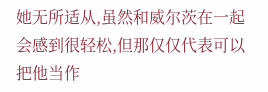她无所适从,虽然和威尔茨在一起会感到很轻松,但那仅仅代表可以把他当作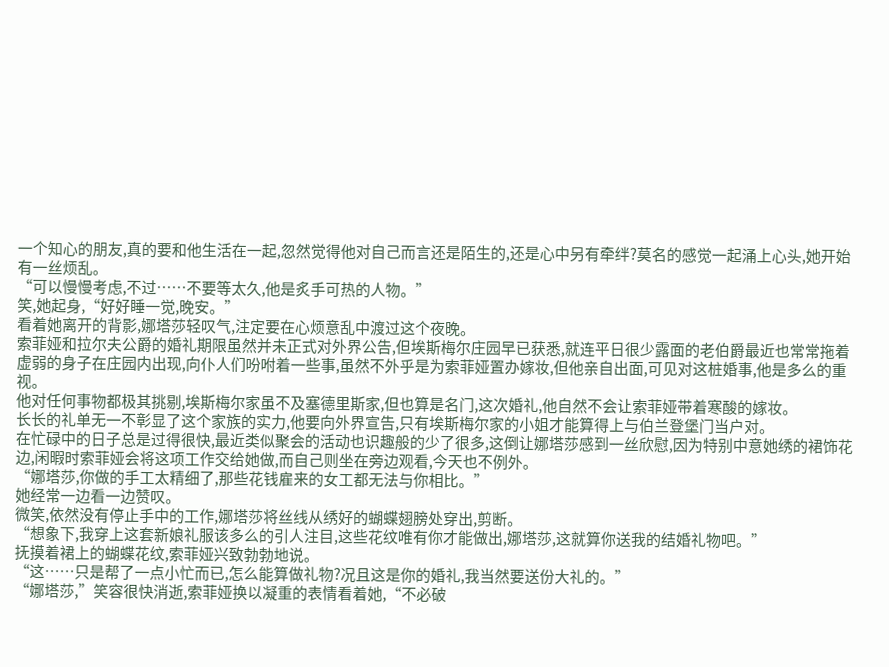一个知心的朋友,真的要和他生活在一起,忽然觉得他对自己而言还是陌生的,还是心中另有牵绊?莫名的感觉一起涌上心头,她开始有一丝烦乱。
“可以慢慢考虑,不过……不要等太久,他是炙手可热的人物。”
笑,她起身,“好好睡一觉,晚安。”
看着她离开的背影,娜塔莎轻叹气,注定要在心烦意乱中渡过这个夜晚。
索菲娅和拉尔夫公爵的婚礼期限虽然并未正式对外界公告,但埃斯梅尔庄园早已获悉,就连平日很少露面的老伯爵最近也常常拖着虚弱的身子在庄园内出现,向仆人们吩咐着一些事,虽然不外乎是为索菲娅置办嫁妆,但他亲自出面,可见对这桩婚事,他是多么的重视。
他对任何事物都极其挑剔,埃斯梅尔家虽不及塞德里斯家,但也算是名门,这次婚礼,他自然不会让索菲娅带着寒酸的嫁妆。
长长的礼单无一不彰显了这个家族的实力,他要向外界宣告,只有埃斯梅尔家的小姐才能算得上与伯兰登堡门当户对。
在忙碌中的日子总是过得很快,最近类似聚会的活动也识趣般的少了很多,这倒让娜塔莎感到一丝欣慰,因为特别中意她绣的裙饰花边,闲暇时索菲娅会将这项工作交给她做,而自己则坐在旁边观看,今天也不例外。
“娜塔莎,你做的手工太精细了,那些花钱雇来的女工都无法与你相比。”
她经常一边看一边赞叹。
微笑,依然没有停止手中的工作,娜塔莎将丝线从绣好的蝴蝶翅膀处穿出,剪断。
“想象下,我穿上这套新娘礼服该多么的引人注目,这些花纹唯有你才能做出,娜塔莎,这就算你送我的结婚礼物吧。”
抚摸着裙上的蝴蝶花纹,索菲娅兴致勃勃地说。
“这……只是帮了一点小忙而已,怎么能算做礼物?况且这是你的婚礼,我当然要送份大礼的。”
“娜塔莎,”笑容很快消逝,索菲娅换以凝重的表情看着她,“不必破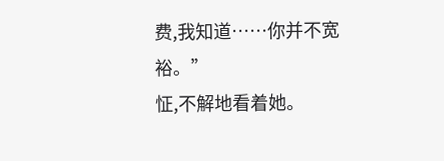费,我知道……你并不宽裕。”
怔,不解地看着她。